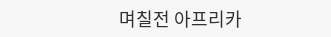며칠전 아프리카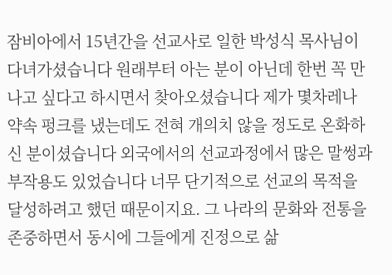잠비아에서 15년간을 선교사로 일한 박성식 목사님이 다녀가셨습니다 원래부터 아는 분이 아닌데 한번 꼭 만나고 싶다고 하시면서 찾아오셨습니다 제가 몇차레나 약속 펑크를 냈는데도 전혀 개의치 않을 정도로 온화하신 분이셨습니다 외국에서의 선교과정에서 많은 말썽과 부작용도 있었습니다 너무 단기적으로 선교의 목적을 달성하려고 했던 때문이지요. 그 나라의 문화와 전통을 존중하면서 동시에 그들에게 진정으로 삶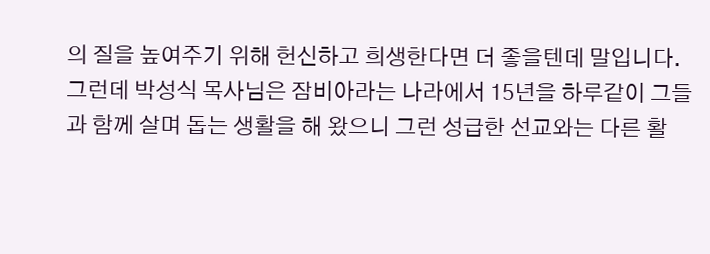의 질을 높여주기 위해 헌신하고 희생한다면 더 좋을텐데 말입니다. 그런데 박성식 목사님은 잠비아라는 나라에서 15년을 하루같이 그들과 함께 살며 돕는 생활을 해 왔으니 그런 성급한 선교와는 다른 활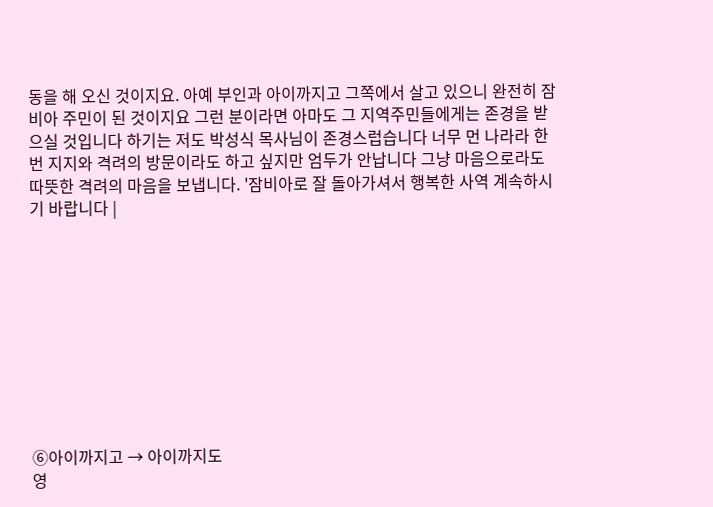동을 해 오신 것이지요. 아예 부인과 아이까지고 그쪽에서 살고 있으니 완전히 잠비아 주민이 된 것이지요 그런 분이라면 아마도 그 지역주민들에게는 존경을 받으실 것입니다 하기는 저도 박성식 목사님이 존경스럽습니다 너무 먼 나라라 한번 지지와 격려의 방문이라도 하고 싶지만 엄두가 안납니다 그냥 마음으로라도 따뜻한 격려의 마음을 보냅니다. '잠비아로 잘 돌아가셔서 행복한 사역 계속하시기 바랍니다 |










⑥아이까지고 → 아이까지도
영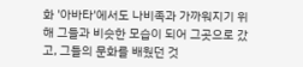화 '아바타'에서도 나비족과 가까워지기 위해 그들과 비슷한 모습이 되어 그곳으로 갔고, 그들의 문화를 배웠던 것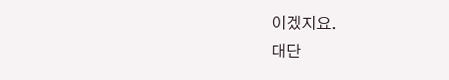이겠지요.
대단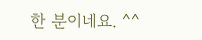한 분이네요. ^^